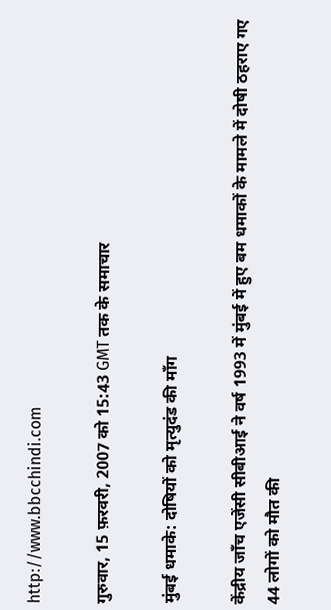http://www.bbcchindi.com

गुरुवार, 15 फ़रवरी, 2007 को 15:43 GMT तक के समाचार

मुंबई धमाके: दोषियों को मृत्युदंड की माँग

केंद्रीय जाँच एजेंसी सीबीआई ने वर्ष 1993 में मुंबई में हुए बम धमाकों के मामले में दोषी ठहराए गए 44 लोगों को मौत की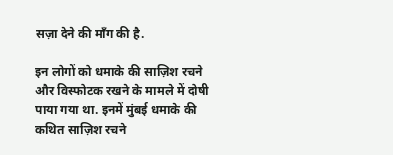सज़ा देने की माँग की है.

इन लोगों को धमाके की साज़िश रचने और विस्फोटक रखने के मामले में दोषी पाया गया था. इनमें मुंबई धमाके की कथित साज़िश रचने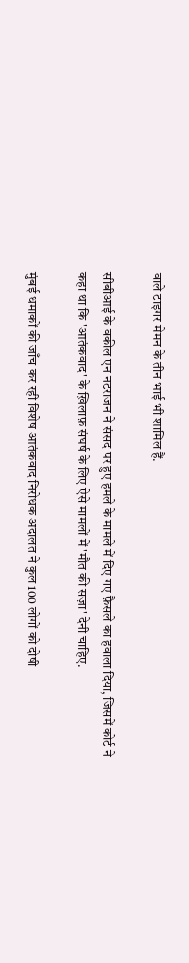वाले टाइगर मेमन के तीन भाई भी शामिल हैं.

सीबीआई के वकील एन नटराजन ने संसद पर हुए हमले के मामले में दिए गए फ़ैसले का हवाला दिया, जिसमें कोर्ट ने कहा था कि 'आतंकवाद' के ख़िलाफ़ संघर्ष के लिए ऐसे मामलों में 'मौत की सज़ा' देनी चाहिए.

मुंबई धमाकों की जाँच कर रही विशेष आतंकवाद निरोधक अदालत ने कुल 100 लोगों को दोषी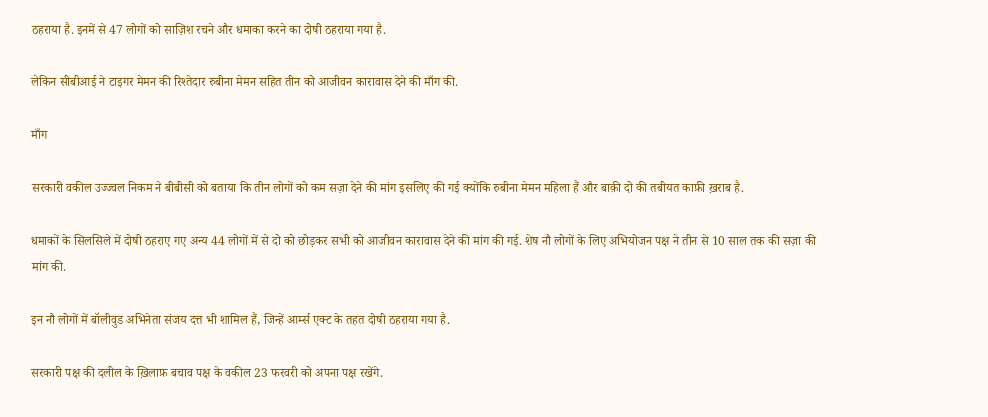ठहराया है. इनमें से 47 लोगों को साज़िश रचने और धमाका करने का दोषी ठहराया गया है.

लेकिन सीबीआई ने टाइगर मेमन की रिश्तेदार रुबीना मेमन सहित तीन को आजीवन कारावास देने की माँग की.

माँग

सरकारी वकील उज्ज्वल निकम ने बीबीसी को बताया कि तीन लोगों को कम सज़ा देने की मांग इसलिए की गई क्योंकि रुबीना मेमन महिला हैं और बाक़ी दो की तबीयत काफ़ी ख़राब है.

धमाकों के सिलसिले में दोषी ठहराए गए अन्य 44 लोगों में से दो को छोड़कर सभी को आजीवन कारावास देने की मांग की गई. शेष नौ लोगों के लिए अभियोजन पक्ष ने तीन से 10 साल तक की सज़ा की मांग की.

इन नौ लोगों में बॉलीवुड अभिनेता संजय दत्त भी शामिल हैं, जिन्हें आर्म्स एक्ट के तहत दोषी ठहराया गया है.

सरकारी पक्ष की दलील के ख़िलाफ़ बचाव पक्ष के वकील 23 फरवरी को अपना पक्ष रखेंगे.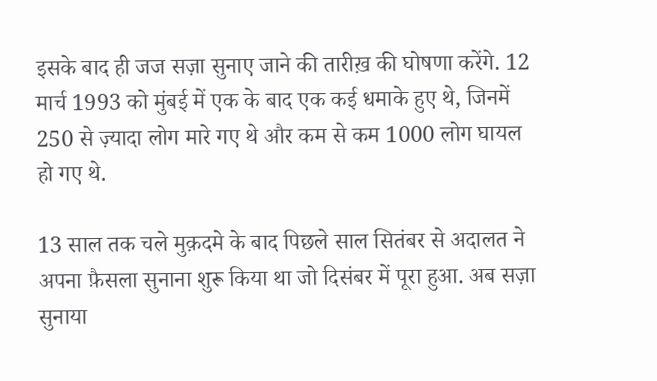इसके बाद ही जज सज़ा सुनाए जाने की तारीख़ की घोषणा करेंगे. 12 मार्च 1993 को मुंबई में एक के बाद एक कई धमाके हुए थे, जिनमें 250 से ज़्यादा लोग मारे गए थे और कम से कम 1000 लोग घायल हो गए थे.

13 साल तक चले मुक़दमे के बाद पिछले साल सितंबर से अदालत ने अपना फ़ैसला सुनाना शुरू किया था जो दिसंबर में पूरा हुआ. अब सज़ा सुनाया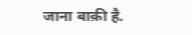जाना बाक़ी है.